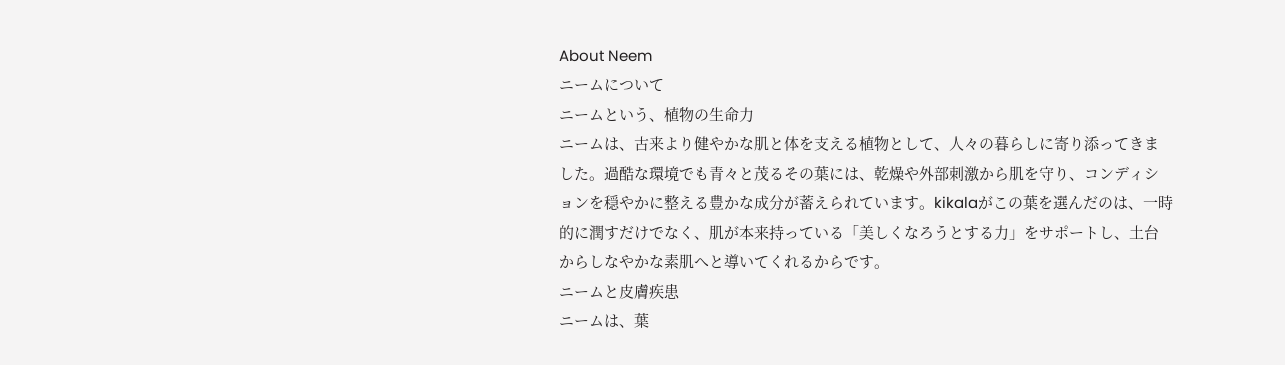About Neem
ニームについて
ニームという、植物の生命力
ニームは、古来より健やかな肌と体を支える植物として、人々の暮らしに寄り添ってきました。過酷な環境でも青々と茂るその葉には、乾燥や外部刺激から肌を守り、コンディションを穏やかに整える豊かな成分が蓄えられています。kikalaがこの葉を選んだのは、一時的に潤すだけでなく、肌が本来持っている「美しくなろうとする力」をサポートし、土台からしなやかな素肌へと導いてくれるからです。
ニームと皮膚疾患
ニームは、葉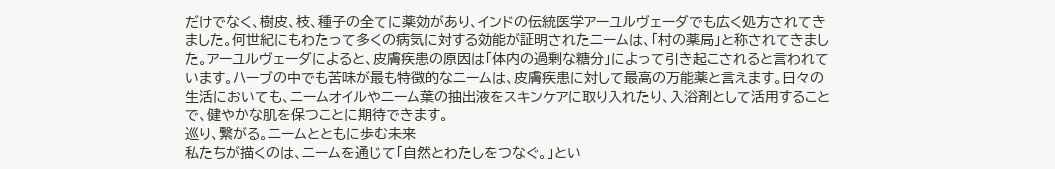だけでなく、樹皮、枝、種子の全てに薬効があり、インドの伝統医学アーユルヴェーダでも広く処方されてきました。何世紀にもわたって多くの病気に対する効能が証明されたニームは、「村の薬局」と称されてきました。アーユルヴェーダによると、皮膚疾患の原因は「体内の過剰な糖分」によって引き起こされると言われています。ハーブの中でも苦味が最も特徴的なニームは、皮膚疾患に対して最高の万能薬と言えます。日々の生活においても、ニームオイルやニーム葉の抽出液をスキンケアに取り入れたり、入浴剤として活用することで、健やかな肌を保つことに期待できます。
巡り、繋がる。ニームとともに歩む未来
私たちが描くのは、ニームを通じて「自然とわたしをつなぐ。」とい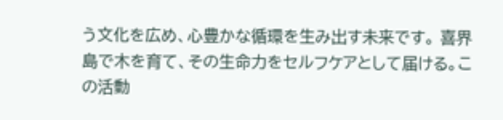う文化を広め、心豊かな循環を生み出す未来です。 喜界島で木を育て、その生命力をセルフケアとして届ける。この活動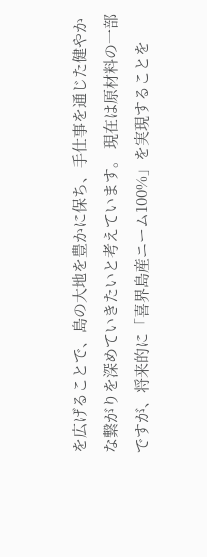を広げることで、島の大地を豊かに保ち、手仕事を通じた健やかな繋がりを深めていきたいと考えています。 現在は原材料の一部ですが、将来的に「喜界島産ニーム100%」を実現することを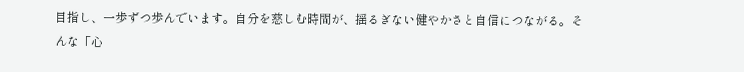目指し、一歩ずつ歩んでいます。自分を慈しむ時間が、揺るぎない健やかさと自信につながる。そんな「心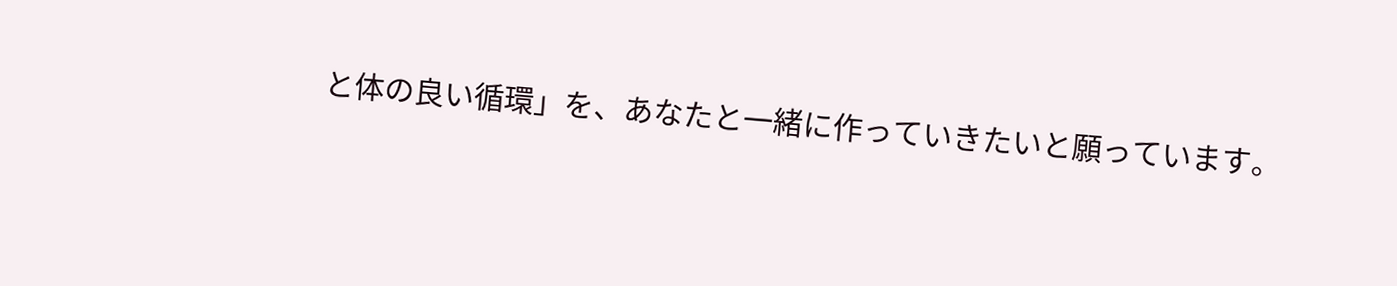と体の良い循環」を、あなたと一緒に作っていきたいと願っています。